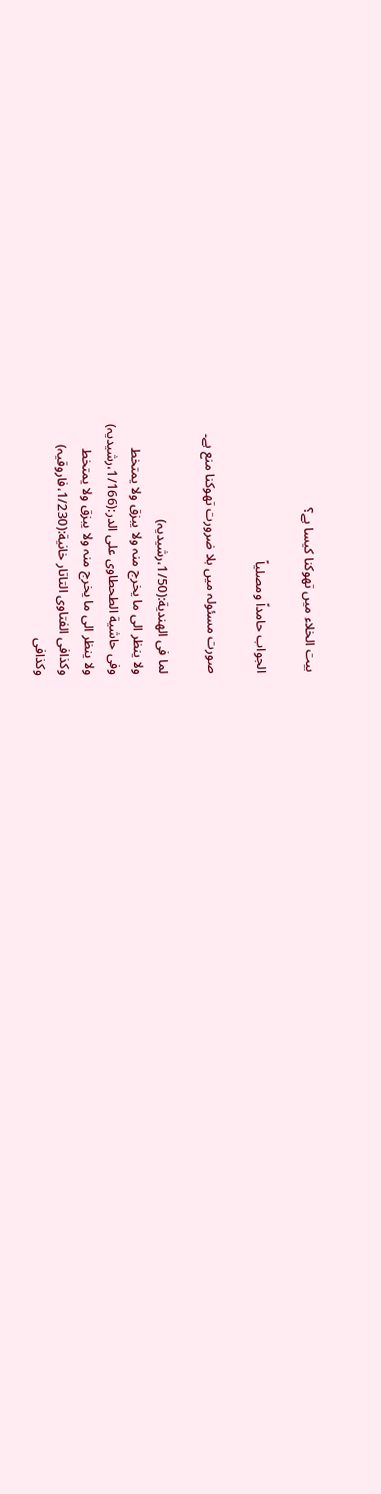بیت الخلاء میں تھوکنا کیسا ہے؟

الجواب حامداً ومصلیاً

صورت مسئولہ میں بلا ضرورت تھوکنا منع ہے۔

لما فی الھندیة:(1/50،رشیدیہ)
ولا ینظر الی ما یخرج منہ ولا یبزق ولا یمتخط
وفی حاشیة الطحطاوی علی الدر:(1/166،رشیدیہ)
ولا ینظر الی ما یخرج منہ ولا یبزق ولا یمتخط
وکذافی الفتاوی التاتار خانیة:(1/230،فاروقیہ)
وکذافی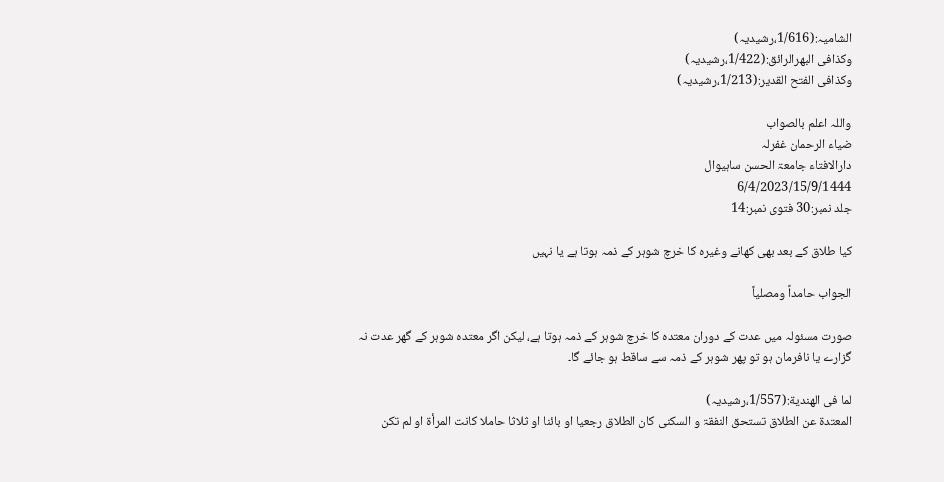الشامیہ:(1/616،رشیدیہ)
وکذافی البھرالرائق:(1/422،رشیدیہ)
وکذافی الفتح القدیر:(1/213،رشیدیہ)

واللہ اعلم بالصواب
ضیاء الرحمان غفرلہ
دارالافتاء جامعۃ الحسن ساہیوال
6/4/2023/15/9/1444
جلد نمبر:30 فتوی نمبر:14

کیا طلاق کے بعد بھی کھانے وغیرہ کا خرچ شوہر کے ذمہ ہوتا ہے یا نہیں

الجواب حامداً ومصلیاً

صورت مسئولہ میں عدت کے دوران معتدہ کا خرچ شوہر کے ذمہ ہوتا ہے، لیکن اگر معتدہ شوہر کے گھر عدت نہ گزارے یا نافرمان ہو تو پھر شوہر کے ذمہ سے ساقط ہو جائے گا۔

لما فی الھندیة:(1/557،رشیدیہ)
المعتدۃ عن الطلاق تستحق النفقۃ و السکنی کان الطلاق رجعیا او بائنا او ثلاثا حاملا کانت المرأۃ او لم تکن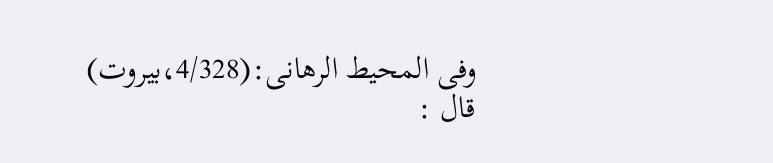وفی المحیط الرھانی:(4/328،بیروت)
قال :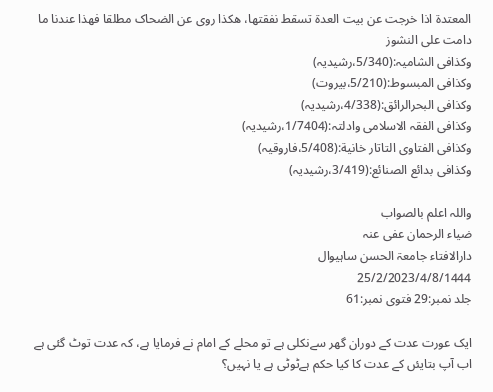المعتدۃ اذا خرجت عن بیت العدۃ تسقط نفقتھا، ھکذا روی عن الضحاک مطلقا فھذا عندنا ما دامت علی النشوز
وکذافی الشامیہ:(5/340،رشیدیہ)
وکذافی المبسوط:(5/210،بیروت)
وکذافی البحرالرائق:(4/338،رشیدیہ)
وکذافی الفقہ الاسلامی وادلتہ:(1/7404،رشیدیہ)
وکذافی الفتاوی التاتار خانیة:(5/408،فاروقیہ)
وکذافی بدائع الصنائع:(3/419،رشیدیہ)

واللہ اعلم بالصواب
ضیاء الرحمان عفی عنہ
دارالافتاء جامعۃ الحسن ساہیوال
25/2/2023/4/8/1444
جلد نمبر:29 فتوی نمبر:61

ایک عورت عدت کے دوران گھر سےنکلی ہے تو محلے کے امام نے فرمایا ہے، کہ عدت توٹ گئی ہے اب آپ بتایئں کے عدت کا کیا حکم ہےٹوٹی ہے یا نہیں؟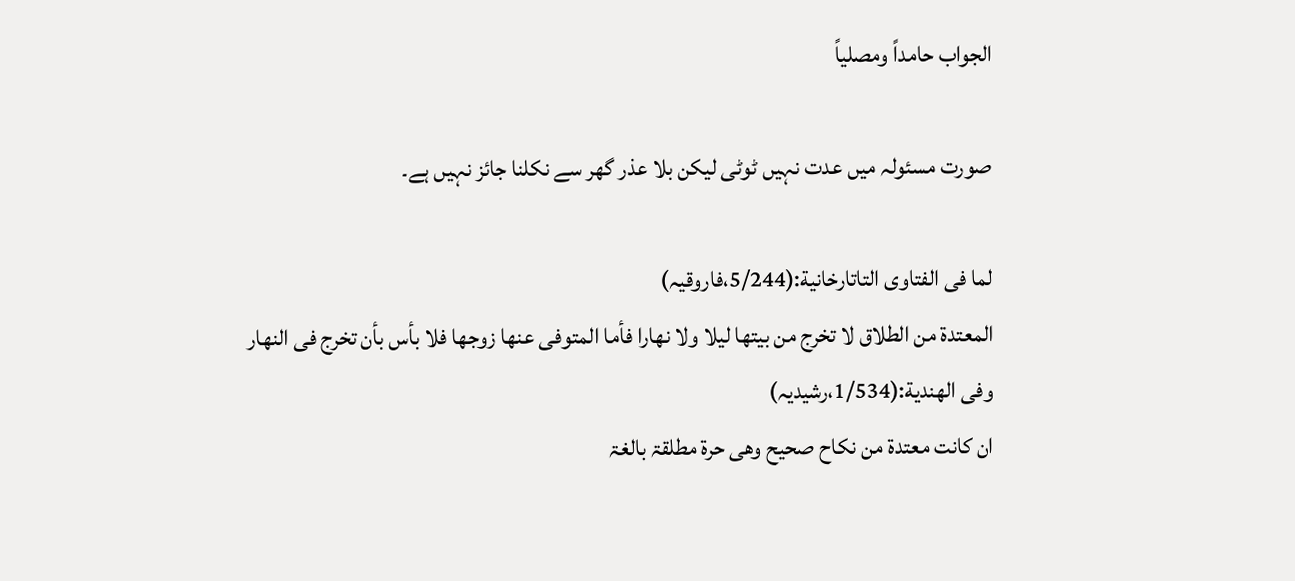الجواب حامداً ومصلیاً

صورت مسئولہ میں عدت نہیں ٹوٹی لیکن بلا عذر گھر سے نکلنا جائز نہیں ہے۔

لما فی الفتاوی التاتارخانیة:(5/244،فاروقیہ)
المعتدۃ من الطلاق لا تخرج من بیتھا لیلا ولا نھارا فأما المتوفی عنھا زوجھا فلا بأس بأن تخرج فی النھار
وفی الھندیة:(1/534،رشیدیہ)
ان کانت معتدۃ من نکاح صحیح وھی حرۃ مطلقۃ بالغۃ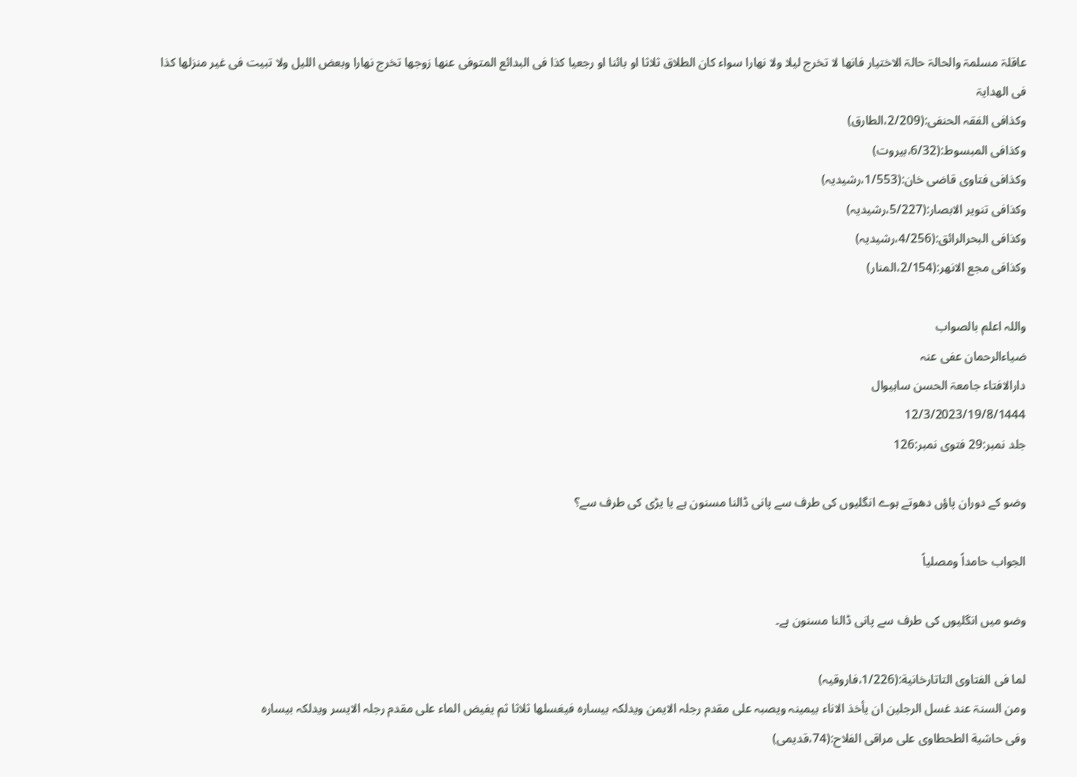عاقلۃ مسلمۃ والحالۃ حالۃ الاختیار فانھا لا تخرج لیلا ولا نھارا سواء کان الطلاق ثلاثا او بائنا او رجعیا کذا فی البدائع المتوفی عنھا زوجھا تخرج نھارا وبعض اللیل ولا تبیت فی غیر منزلھا کذا فی الھدایۃ
وکذافی الفقہ الحنفی:(2/209،الطارق)
وکذافی المبسوط:(6/32،بیروت)
وکذافی فتاوی قاضی خان:(1/553،رشیدیہ)
وکذافی تنویر الابصار:(5/227،رشیدیہ)
وکذافی البحرالرائق:(4/256،رشیدیہ)
وکذافی مجع الانھر:(2/154،المنار)

واللہ اعلم بالصواب
ضیاءالرحمان عفی عنہ
دارالافتاء جامعۃ الحسن ساہیوال
12/3/2023/19/8/1444
جلد نمبر:29 فتوی نمبر:126

وضو کے دوران پاؤں دھوتے ہوے انگلیوں کی طرف سے پانی ڈالنا مسنون ہے یا یڑی کی طرف سے؟

الجواب حامداً ومصلیاً

وضو میں انگلیوں کی طرف سے پانی ڈالنا مسنون ہے۔

لما فی الفتاوی التاتارخانیة:(1/226،فاروقیہ)
ومن السنۃ عند غسل الرجلین ان یأخذ الاناء بیمینہ ویصبہ علی مقدم رجلہ الایمن ویدلکہ بیسارہ فیغسلھا ثلاثا ثم یفیض الماء علی مقدم رجلہ الایسر ویدلکہ بیسارہ
وفی حاشیة الطحطاوی علی مراقی الفلاح:(74،قدیمی)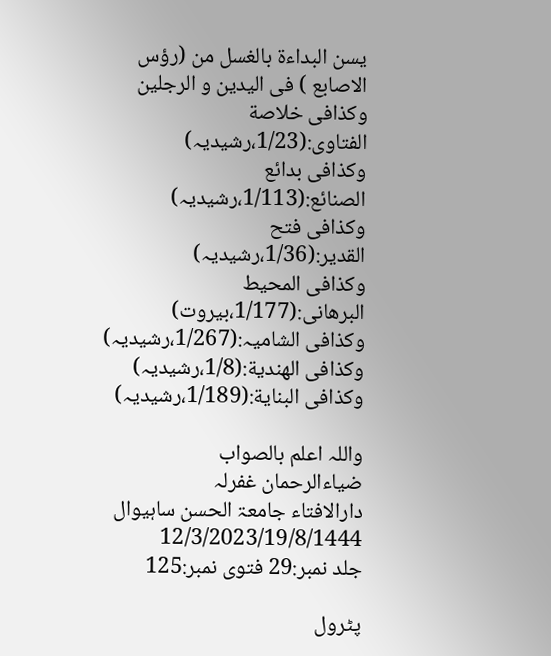یسن البداءۃ بالغسل من (رؤس الاصابع ) فی الیدین و الرجلین
وکذافی خلاصة الفتاوی:(1/23،رشیدیہ)
وکذافی بدائع الصنائع:(1/113،رشیدیہ)
وکذافی فتح القدیر:(1/36،رشیدیہ)
وکذافی المحیط البرھانی:(1/177،بیروت)
وکذافی الشامیہ:(1/267،رشیدیہ)
وکذافی الھندیة:(1/8،رشیدیہ)
وکذافی البنایة:(1/189،رشیدیہ)

واللہ اعلم بالصواب
ضیاءالرحمان غفرلہ
دارالافتاء جامعۃ الحسن ساہیوال
12/3/2023/19/8/1444
جلد نمبر:29 فتوی نمبر:125

پٹرول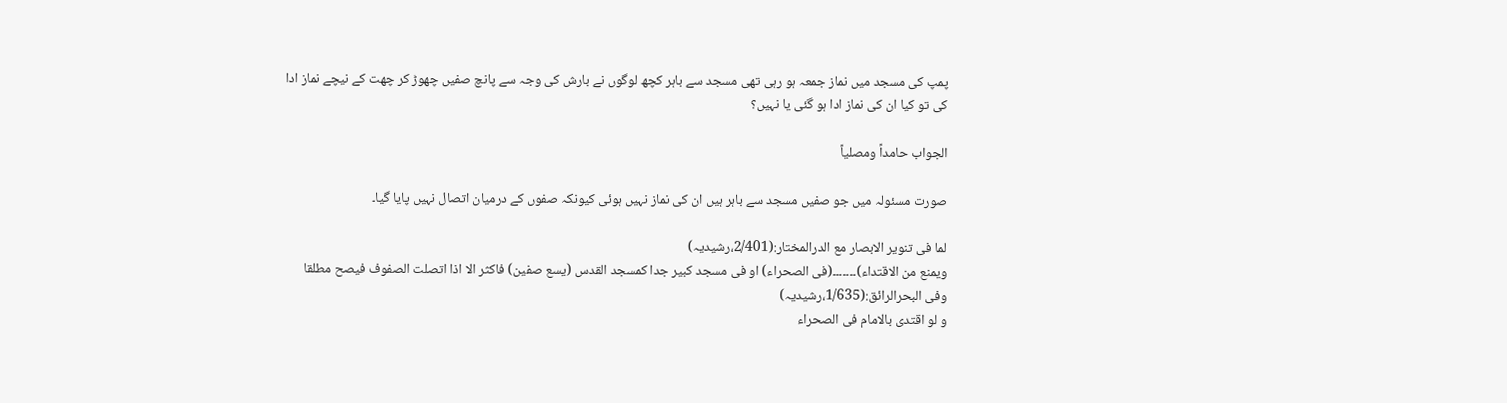پمپ کی مسجد میں نماز جمعہ ہو رہی تھی مسجد سے باہر کچھ لوگوں نے بارش کی وجہ سے پانچ صفیں چھوڑ کر چھت کے نیچے نماز ادا کی تو کیا ان کی نماز ادا ہو گئی یا نہیں؟

الجواب حامداً ومصلیاً

صورت مسئولہ میں جو صفیں مسجد سے باہر ہیں ان کی نماز نہیں ہوئی کیونکہ صفوں کے درمیان اتصال نہیں پایا گیا۔

لما فی تنویر الابصار مع الدرالمختار:(2/401،رشیدیہ)
ویمنع من الاقتداء)۔۔۔۔۔۔۔(فی الصحراء) او فی مسجد کبیر جدا کمسجد القدس (یسع صفین) فاکثر الا اذا اتصلت الصفوف فیصح مطلقا
وفی البحرالرائق:(1/635،رشیدیہ)
و لو اقتدی بالامام فی الصحراء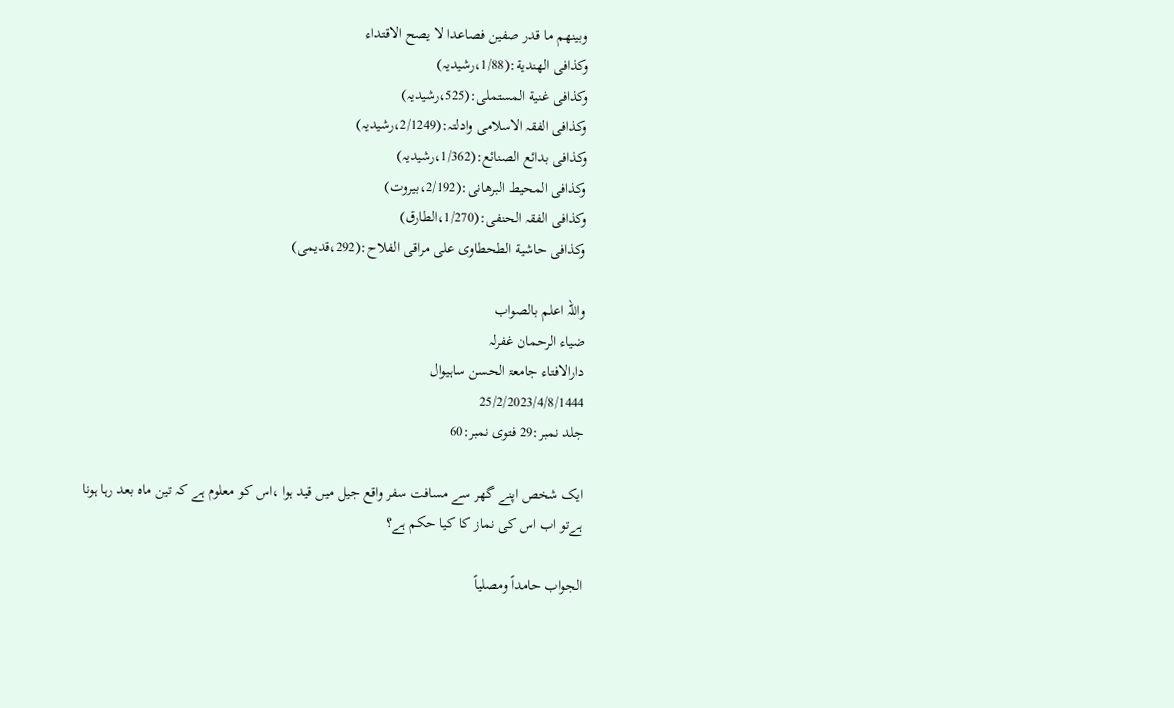وبینھم ما قدر صفین فصاعدا لا یصح الاقتداء
وکذافی الھندیة:(1/88،رشیدیہ)
وکذافی غنیة المستملی:(525،رشیدیہ)
وکذافی الفقہ الاسلامی وادلتہ:(2/1249،رشیدیہ)
وکذافی بدائع الصنائع:(1/362،رشیدیہ)
وکذافی المحیط البرھانی:(2/192،بیروت)
وکذافی الفقہ الحنفی:(1/270،الطارق)
وکذافی حاشیة الطحطاوی علی مراقی الفلاح:(292،قدیمی)

واللہ اعلم بالصواب
ضیاء الرحمان غفرلہ
دارالافتاء جامعۃ الحسن ساہیوال
25/2/2023/4/8/1444
جلد نمبر:29 فتوی نمبر:60

ایک شخص اپنے گھر سے مسافت سفر واقع جیل میں قید ہوا ،اس کو معلوم ہے کہ تین ماہ بعد رہا ہونا ہےتو اب اس کی نماز کا کیا حکم ہے؟

الجواب حامداً ومصلیاً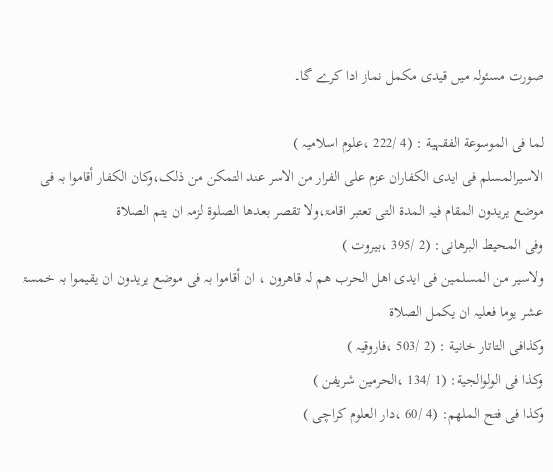صورت مسئولہ میں قیدی مکمل نماز ادا کرے گا۔

لما فی الموسوعة الفقہیة : (4 /222 ،علوم اسلامیہ )
الاسیرالمسلم فی ایدی الکفاران عزم علی الفرار من الاسر عند التمکن من ذلک،وکان الکفار أقاموا بہ فی موضع یریدون المقام فیہ المدۃ التی تعتبر اقامۃ،ولا تقصر بعدھا الصلوۃ لزمہ ان یتم الصلاۃ
وفی المحیط البرھانی: (2 /395 ،بیروت )
ولاسیر من المسلمین فی ایدی اھل الحرب ھم لہ قاھرون ، ان أقاموا بہ فی موضع یریدون ان یقیموا بہ خمسۃ عشر یوما فعلیہ ان یکمل الصلاۃ
وکذافی التاتار خانیة : (2 /503 ،فاروقیہ )
وکذا فی الولوالجیة: (1 /134 ،الحرمین شریفن )
وکذا فی فتح الملھم: (4 /60 ،دار العلوم کراچی )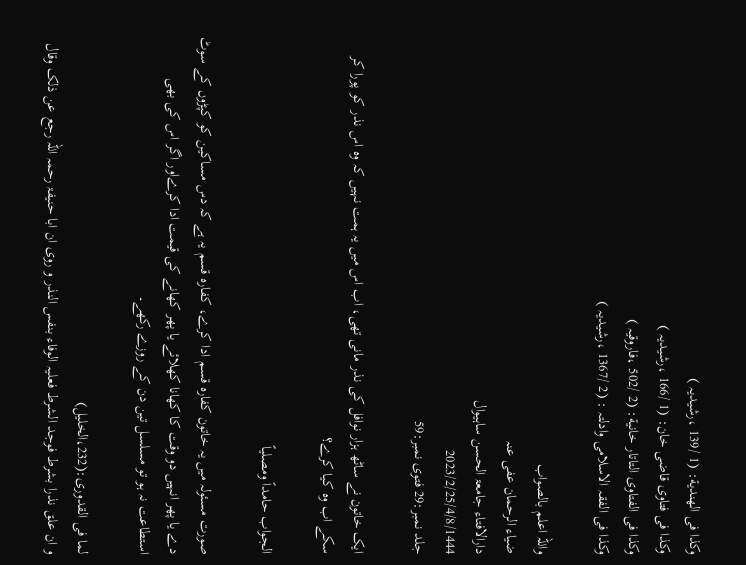وکذا فی الھندیة: (1 /139 ،رشیدیہ )
وکذا فی فتاوی قاضی خان: (1 /166 ،رشیدیہ )
وکذا فی الفتاوی التاتار خانیة: (2 /502 ،فاروقیہ )
وکذا فی الفقہ الاسلامی وادلتہ : (2 /1367 ،رشیدیہ )

واللہ اعلم بالصواب
ضیاء الرحمان عفی عنہ
دارالافتاء جامعۃ الحسن ساہیوال
2023/2/25/4/8/1444
جلد نمبر:29 فتوی نمبر:59

ایک خاتون نے ساٹھ ہزار نوافل کی نذر مانی تھی، اب اس میں یہ ہمت نہیں کہ وہ اس نذر کو پورا کر سکے اب وہ کیا کرے؟

الجواب حامداً ومصلیاً

صورت مسئولہ میں یہ خاتون کفارہ قسم ادا کرے، کفارہ قسم یہ ہے کہ دس مساکین کو کپڑوں کے سوٹ دے یا پھر انہیں دو وقت کا کھانا کھلائے یا پھر کھانے کی قیمت ادا کرےاور اگر اس کی بھی استطاعت نہ ہو تو مسلسل تین دن کے روزے رکھے۔

لما فی القدوری:(232،الخلیل)
و ان علق نذرا بشرط فوجد الشرط فعلیہ الوفاء بنفس النذر و روی ان ابا حنیفۃ رحمہ اللہ رجع عن ذلک وقال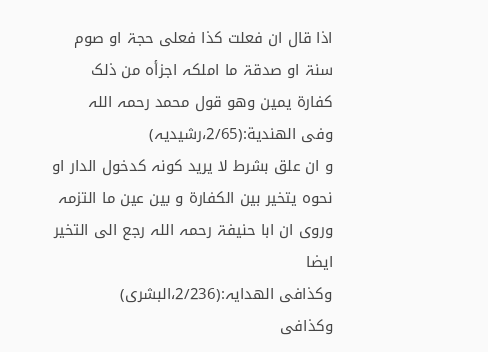اذا قال ان فعلت کذا فعلی حجۃ او صوم سنۃ او صدقۃ ما املکہ اجزأہ من ذلک کفارۃ یمین وھو قول محمد رحمہ اللہ
وفی الھندیة:(2/65،رشیدیہ)
و ان علق بشرط لا یرید کونہ کدخول الدار او نحوہ یتخیر بین الکفارۃ و بین عین ما التزمہ وروی ان ابا حنیفۃ رحمہ اللہ رجع الی التخیر ایضا
وکذافی الھدایہ:(2/236،البشری)
وکذافی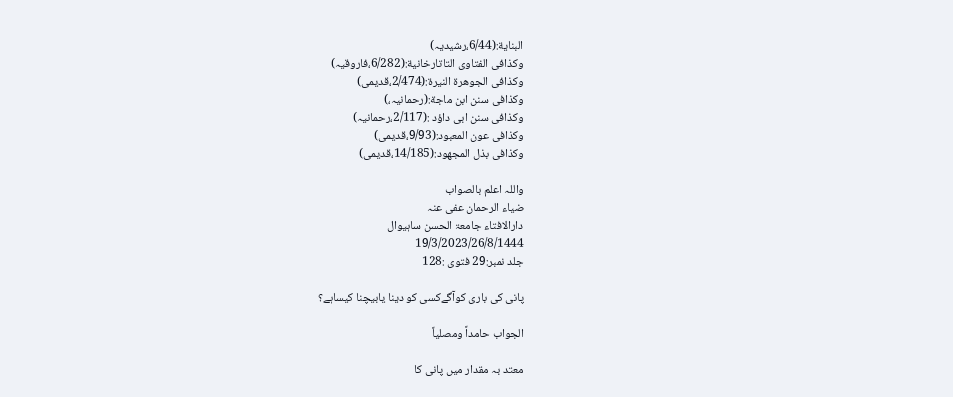البنایة:(6/44،رشیدیہ)
وکذافی الفتاوی التاتارخانیة:(6/282،فاروقیہ)
وکذافی الجوھرة النیرة:(2/474،قدیمی)
وکذافی سنن ابن ماجة:(رحمانیہ،)
وکذافی سنن ابی داؤد :(2/117،رحمانیہ)
وکذافی عون المعبود:(9/93،قدیمی)
وکذافی بذل المجھود:(14/185،قدیمی)

واللہ اعلم بالصواب
ضیاء الرحمان عفی عنہ
دارالافتاء جامعۃ الحسن ساہیوال
19/3/2023/26/8/1444
جلد نمبر:29 فتوی :128

پانی کی باری کوآگےکسی کو دینا یابیچنا کیساہے؟

الجواب حامداً ومصلیاً

معتد بہ مقدار میں پانی کا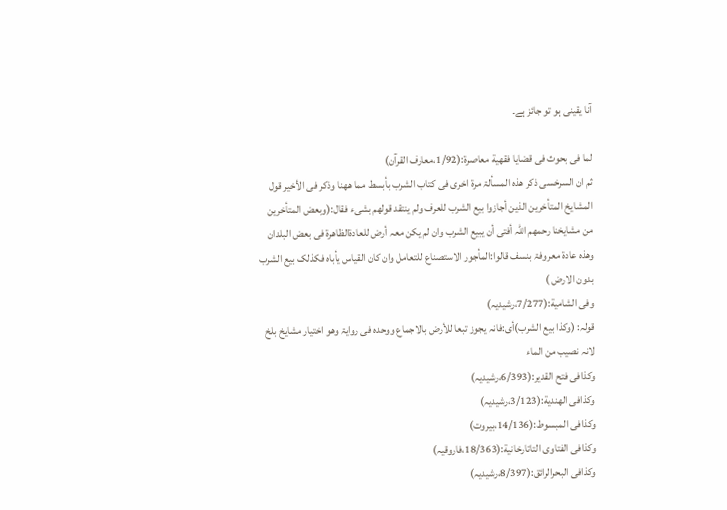آنا یقینی ہو تو جائز ہے۔

لما فی بحوث فی قضایا فقھیة معاصرة:(1/92،معارف القرآن)
ثم ان السرخسی ذکر ھذہ المسألۃ مرۃ اخری فی کتاب الشرب بأبسط مما ھھنا وذکر فی الأخیر قول المشایخ المتأخرین الذین أجازوا بیع الشرب للعرف ولم ینتقد قولھم بشیء فقال:(وبعض المتأخرین من مشایخنا رحمھم اللہ أفتی أن یبیع الشرب وان لم یکن معہ أرض للعادۃالظاھرۃ فی بعض البلدان وھذہ عادۃ معروفۃ بنسف قالوا:المأجور الاستصناع للتعامل وان کان القیاس یأباہ فکذلک بیع الشرب بدون الارض )
وفی الشامیة:(7/277،رشیدیہ)
قولہ: (وکذا بیع الشرب)أی:فانہ یجوز تبعا للأرض بالاجماع ووحدہ فی روایۃ وھو اختیار مشایخ بلخ لانہ نصیب من الماء
وکذافی فتح القدیر:(6/393،رشیدیہ)
وکذافی الھندیة:(3/123،رشیدیہ)
وکذافی المبسوط:(14/136،بیروت)
وکذافی الفتاوی التاتارخانیة:(18/363،فاروقیہ)
وکذافی البحرالرائق:(8/397،رشیدیہ)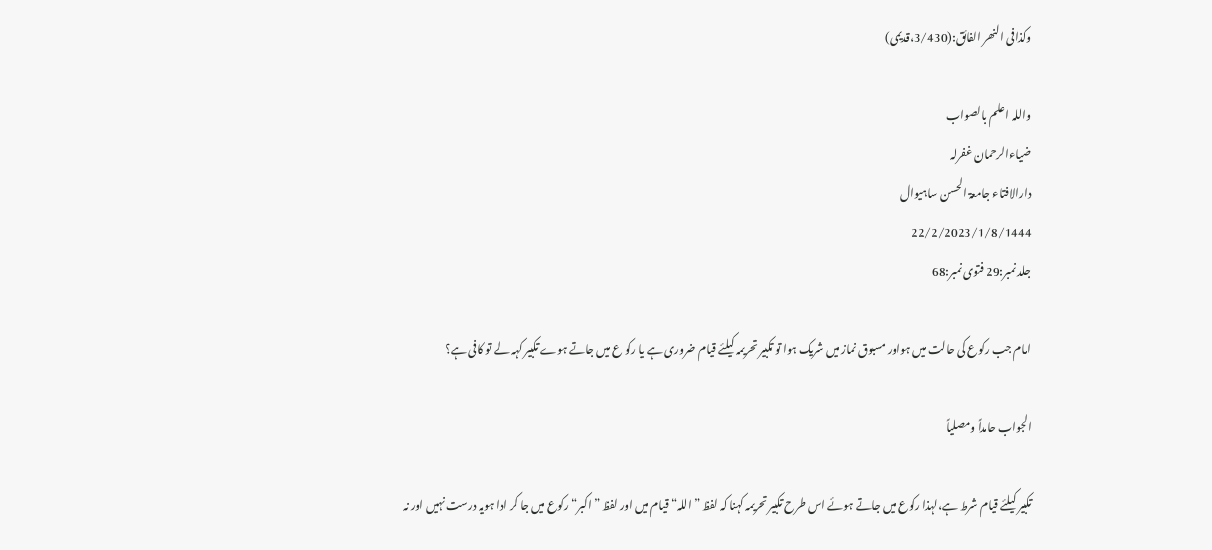وکذافی النھر الفائق:(3/430،قدیمی)

واللہ اعلم بالصواب
ضیاءالرحمان غفرلہ
دارالافتاء جامعۃ الحسن ساہیوال
22/2/2023/1/8/1444
جلد نمبر:29 فتوی نمبر:68

امام جب رکوع کی حالت میں ہواور مسبوق نماز میں شریک ہوا تو تکبیر تحریمہ کیلئے قیام ضروری ہے یا رکو ع میں جاتے ہوے تکبیر کہہ لے تو کافی ہے؟

الجواب حامداً ومصلیاً

تکبیر کیلئے قیام شرط ہے،لہذا رکوع میں جاتے ہوئے اس طرح تکبیر تحریمہ کہنا کہ لفظ ”اللہ“ قیام میں اور لفظ ” اکبر“ رکوع میں جا کر ادا ہویہ درست نہیں اور نہ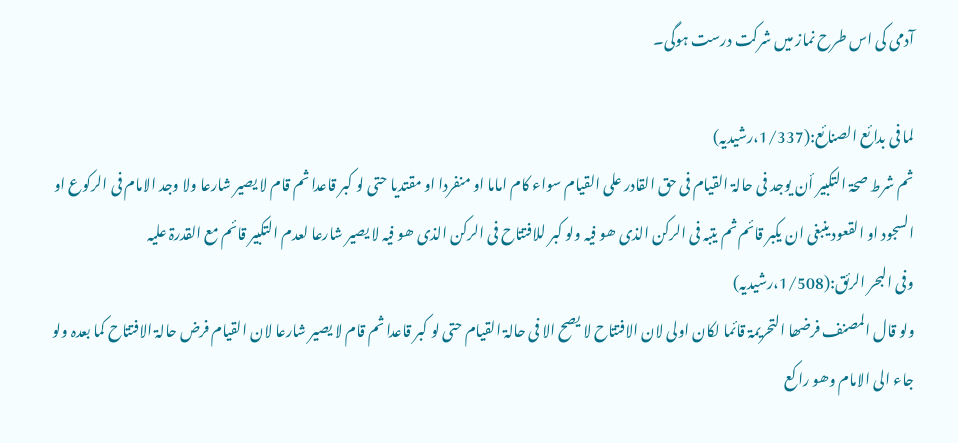آدمی کی اس طرح نماز میں شرکت درست ہوگی۔

لما فی بدائع الصنائع:(1/337،رشیدیہ)
ثم شرط صحۃ التکبیر أن یوجد فی حالۃ القیام فی حق القادر علی القیام سواء کام اماما او منفردا او مقتدیا حتی لو کبر قاعدا ثم قام لا یصیر شارعا ولا وجد الامام فی الرکوع او السجود او القعود ینبغی ان یکبر قائم ثم یتبہ فی الرکن الذی ھو فیہ ولو کبر للافتتاح فی الرکن الذی ھو فیہ لا یصیر شارعا لعدم التکبیر قائم مع القدرۃ علیہ
وفی البحر الرئق:(1/508،رشیدیہ)
ولو قال المصنف فرضھا التحریمۃ قائما لکان اولی لان الافتتاح لا یصح الا فی حالۃ القیام حتی لو کبر قاعدا ثم قام لا یصیر شارعا لان القیام فرض حالۃ الافتتاح کما بعدہ ولو جاء الی الامام وھو راکع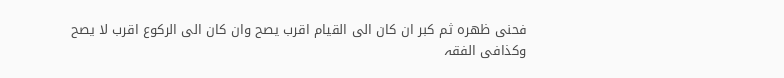فحنی ظھرہ ثم کبر ان کان الی القیام اقرب یصح وان کان الی الرکوع اقرب لا یصح
وکذافی الفقہ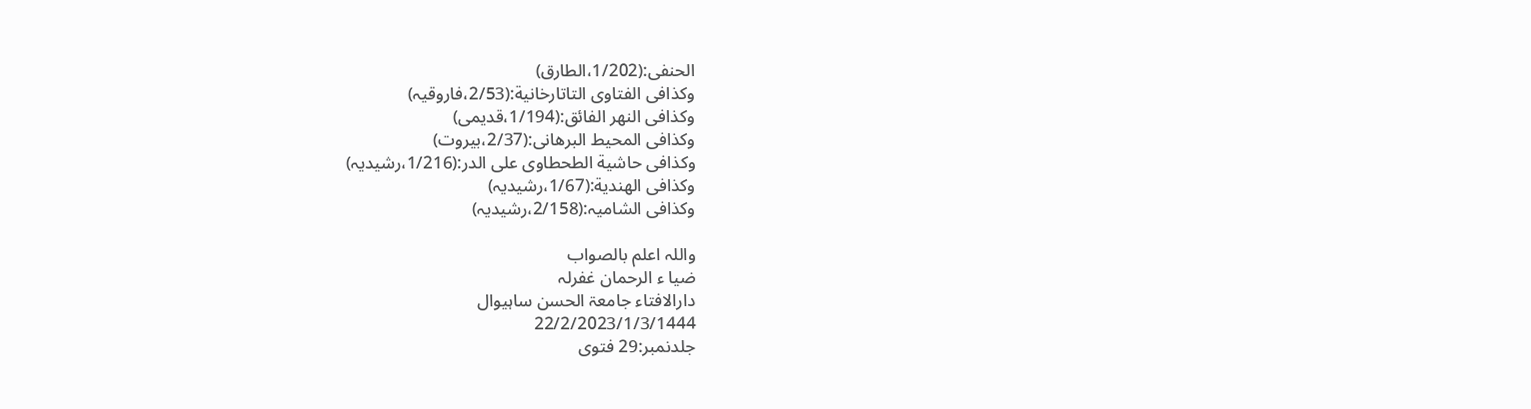الحنفی:(1/202،الطارق)
وکذافی الفتاوی التاتارخانیة:(2/53،فاروقیہ)
وکذافی النھر الفائق:(1/194،قدیمی)
وکذافی المحیط البرھانی:(2/37،بیروت)
وکذافی حاشیة الطحطاوی علی الدر:(1/216،رشیدیہ)
وکذافی الھندیة:(1/67،رشیدیہ)
وکذافی الشامیہ:(2/158،رشیدیہ)

واللہ اعلم بالصواب
ضیا ء الرحمان غفرلہ
دارالافتاء جامعۃ الحسن ساہیوال
22/2/2023/1/3/1444
جلدنمبر:29 فتوی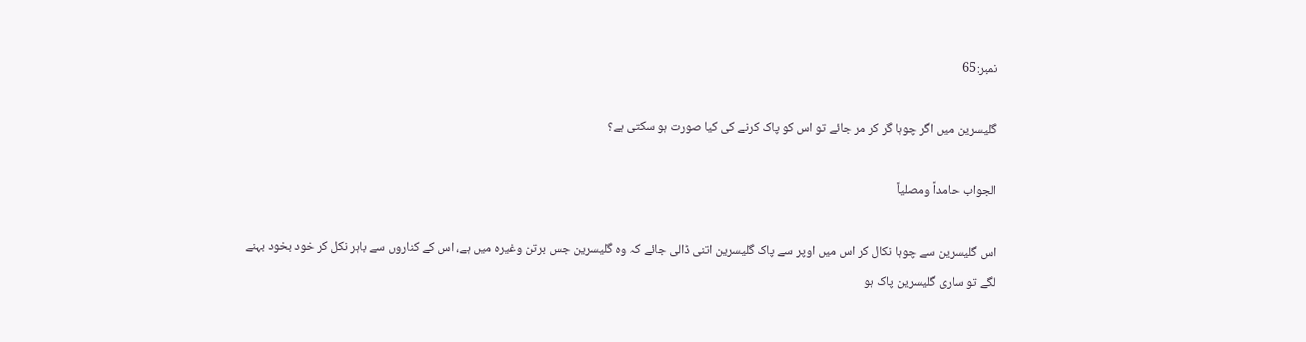نمبر:65

گلیسرین میں اگر چوہا گر کر مر جائے تو اس کو پاک کرنے کی کیا صورت ہو سکتی ہے؟

الجواب حامداً ومصلیاً

اس گلیسرین سے چوہا نکال کر اس میں اوپر سے پاک گلیسرین اتنی ڈالی جائے کہ وہ گلیسرین جس برتن وغیرہ میں ہے، اس کے کناروں سے باہر نکل کر خود بخود بہنے لگے تو ساری گلیسرین پاک ہو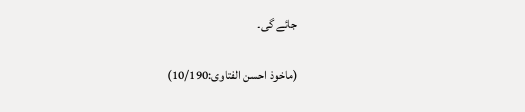جائے گی۔

(ماخوذ احسن الفتاوی:10/190)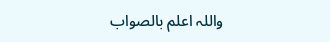واللہ اعلم بالصواب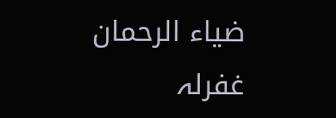ضیاء الرحمان غفرلہ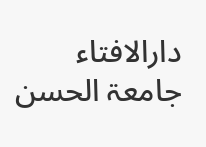دارالافتاء جامعۃ الحسن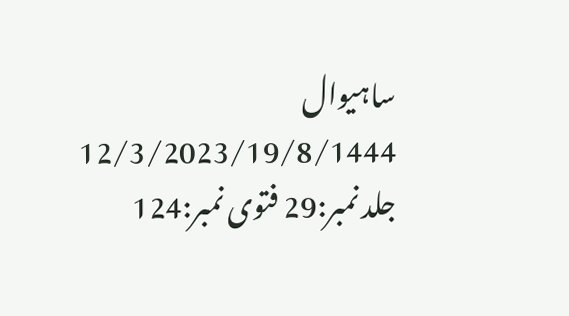ساہیوال
12/3/2023/19/8/1444
جلد نمبر:29 فتوی نمبر:124